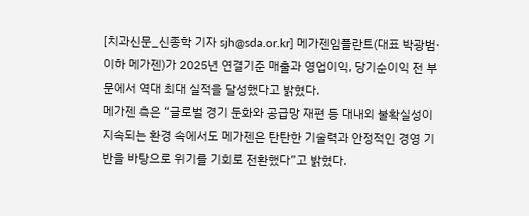[치과신문_신종학 기자 sjh@sda.or.kr] 메가젠임플란트(대표 박광범·이하 메가젠)가 2025년 연결기준 매출과 영업이익, 당기순이익 전 부문에서 역대 최대 실적을 달성했다고 밝혔다.
메가젠 측은 “글로벌 경기 둔화와 공급망 재편 등 대내외 불확실성이 지속되는 환경 속에서도 메가젠은 탄탄한 기술력과 안정적인 경영 기반을 바탕으로 위기를 기회로 전환했다”고 밝혔다.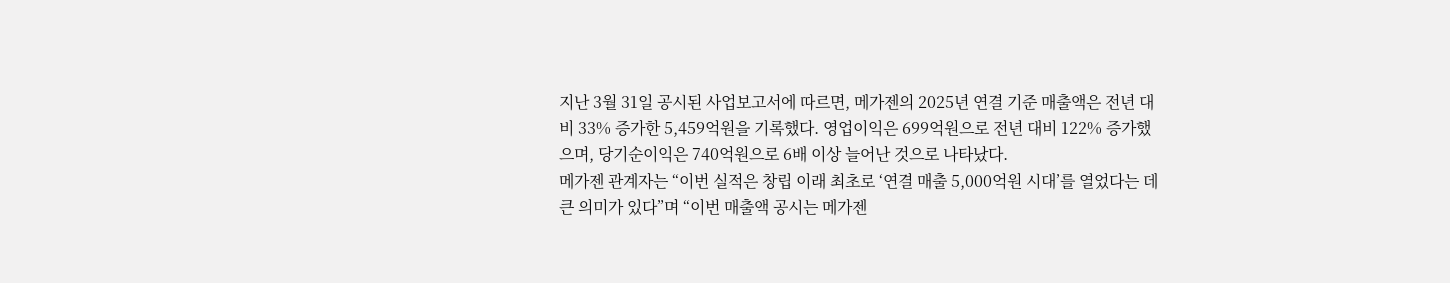지난 3월 31일 공시된 사업보고서에 따르면, 메가젠의 2025년 연결 기준 매출액은 전년 대비 33% 증가한 5,459억원을 기록했다. 영업이익은 699억원으로 전년 대비 122% 증가했으며, 당기순이익은 740억원으로 6배 이상 늘어난 것으로 나타났다.
메가젠 관계자는 “이번 실적은 창립 이래 최초로 ‘연결 매출 5,000억원 시대’를 열었다는 데 큰 의미가 있다”며 “이번 매출액 공시는 메가젠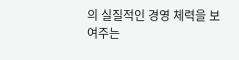의 실질적인 경영 체력을 보여주는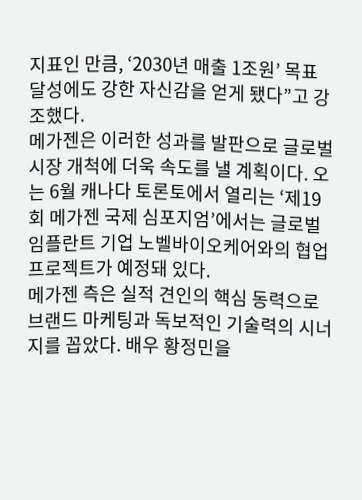지표인 만큼, ‘2030년 매출 1조원’ 목표 달성에도 강한 자신감을 얻게 됐다”고 강조했다.
메가젠은 이러한 성과를 발판으로 글로벌 시장 개척에 더욱 속도를 낼 계획이다. 오는 6월 캐나다 토론토에서 열리는 ‘제19회 메가젠 국제 심포지엄’에서는 글로벌 임플란트 기업 노벨바이오케어와의 협업 프로젝트가 예정돼 있다.
메가젠 측은 실적 견인의 핵심 동력으로 브랜드 마케팅과 독보적인 기술력의 시너지를 꼽았다. 배우 황정민을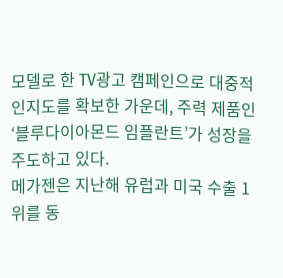모델로 한 TV광고 캠페인으로 대중적 인지도를 확보한 가운데, 주력 제품인 ‘블루다이아몬드 임플란트’가 성장을 주도하고 있다.
메가젠은 지난해 유럽과 미국 수출 1위를 동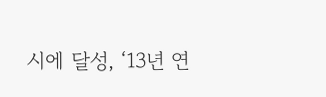시에 달성, ‘13년 연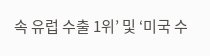속 유럽 수출 1위’ 및 ‘미국 수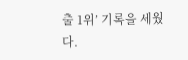출 1위’ 기록을 세웠다.